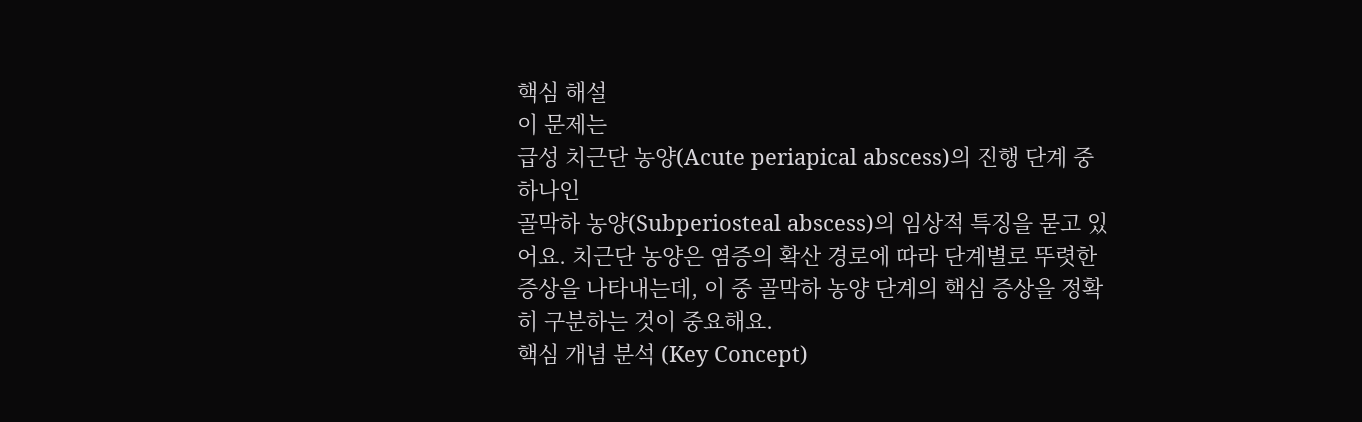핵심 해설
이 문제는
급성 치근단 농양(Acute periapical abscess)의 진행 단계 중 하나인
골막하 농양(Subperiosteal abscess)의 임상적 특징을 묻고 있어요. 치근단 농양은 염증의 확산 경로에 따라 단계별로 뚜렷한 증상을 나타내는데, 이 중 골막하 농양 단계의 핵심 증상을 정확히 구분하는 것이 중요해요.
핵심 개념 분석 (Key Concept)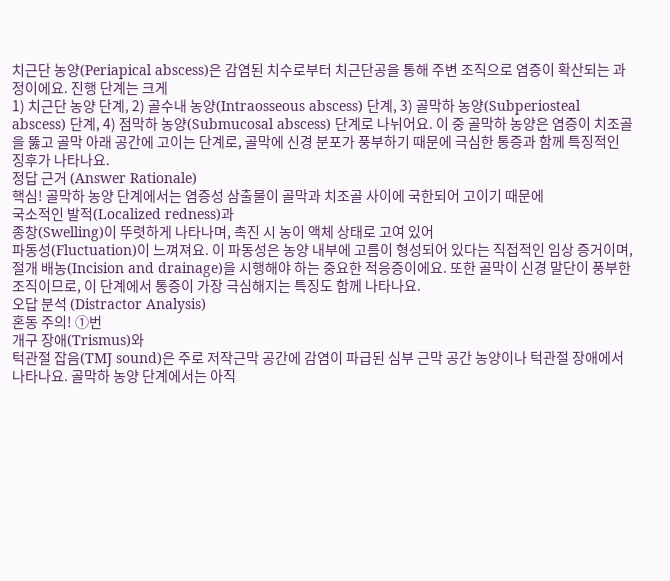치근단 농양(Periapical abscess)은 감염된 치수로부터 치근단공을 통해 주변 조직으로 염증이 확산되는 과정이에요. 진행 단계는 크게
1) 치근단 농양 단계, 2) 골수내 농양(Intraosseous abscess) 단계, 3) 골막하 농양(Subperiosteal abscess) 단계, 4) 점막하 농양(Submucosal abscess) 단계로 나뉘어요. 이 중 골막하 농양은 염증이 치조골을 뚫고 골막 아래 공간에 고이는 단계로, 골막에 신경 분포가 풍부하기 때문에 극심한 통증과 함께 특징적인 징후가 나타나요.
정답 근거 (Answer Rationale)
핵심! 골막하 농양 단계에서는 염증성 삼출물이 골막과 치조골 사이에 국한되어 고이기 때문에
국소적인 발적(Localized redness)과
종창(Swelling)이 뚜렷하게 나타나며, 촉진 시 농이 액체 상태로 고여 있어
파동성(Fluctuation)이 느껴져요. 이 파동성은 농양 내부에 고름이 형성되어 있다는 직접적인 임상 증거이며, 절개 배농(Incision and drainage)을 시행해야 하는 중요한 적응증이에요. 또한 골막이 신경 말단이 풍부한 조직이므로, 이 단계에서 통증이 가장 극심해지는 특징도 함께 나타나요.
오답 분석 (Distractor Analysis)
혼동 주의! ①번
개구 장애(Trismus)와
턱관절 잡음(TMJ sound)은 주로 저작근막 공간에 감염이 파급된 심부 근막 공간 농양이나 턱관절 장애에서 나타나요. 골막하 농양 단계에서는 아직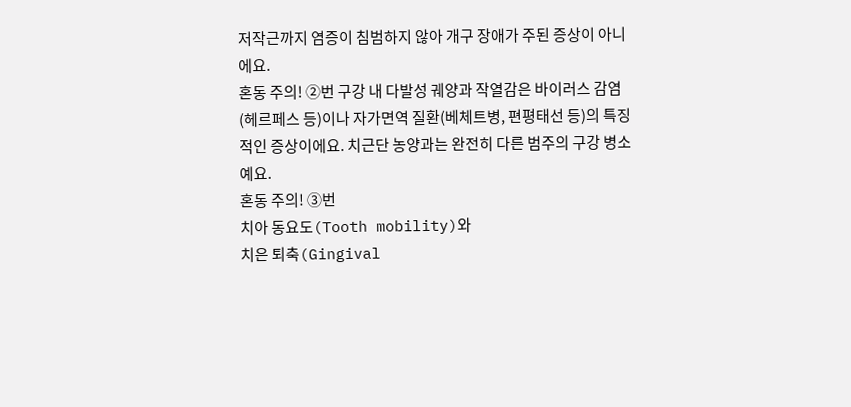저작근까지 염증이 침범하지 않아 개구 장애가 주된 증상이 아니에요.
혼동 주의! ②번 구강 내 다발성 궤양과 작열감은 바이러스 감염(헤르페스 등)이나 자가면역 질환(베체트병, 편평태선 등)의 특징적인 증상이에요. 치근단 농양과는 완전히 다른 범주의 구강 병소예요.
혼동 주의! ③번
치아 동요도(Tooth mobility)와
치은 퇴축(Gingival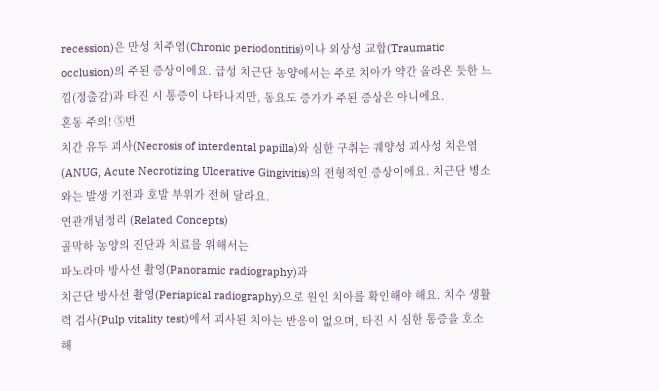recession)은 만성 치주염(Chronic periodontitis)이나 외상성 교합(Traumatic occlusion)의 주된 증상이에요. 급성 치근단 농양에서는 주로 치아가 약간 올라온 듯한 느낌(정출감)과 타진 시 통증이 나타나지만, 동요도 증가가 주된 증상은 아니에요.
혼동 주의! ⑤번
치간 유두 괴사(Necrosis of interdental papilla)와 심한 구취는 궤양성 괴사성 치은염(ANUG, Acute Necrotizing Ulcerative Gingivitis)의 전형적인 증상이에요. 치근단 병소와는 발생 기전과 호발 부위가 전혀 달라요.
연관개념정리 (Related Concepts)
골막하 농양의 진단과 치료를 위해서는
파노라마 방사선 촬영(Panoramic radiography)과
치근단 방사선 촬영(Periapical radiography)으로 원인 치아를 확인해야 해요. 치수 생활력 검사(Pulp vitality test)에서 괴사된 치아는 반응이 없으며, 타진 시 심한 통증을 호소해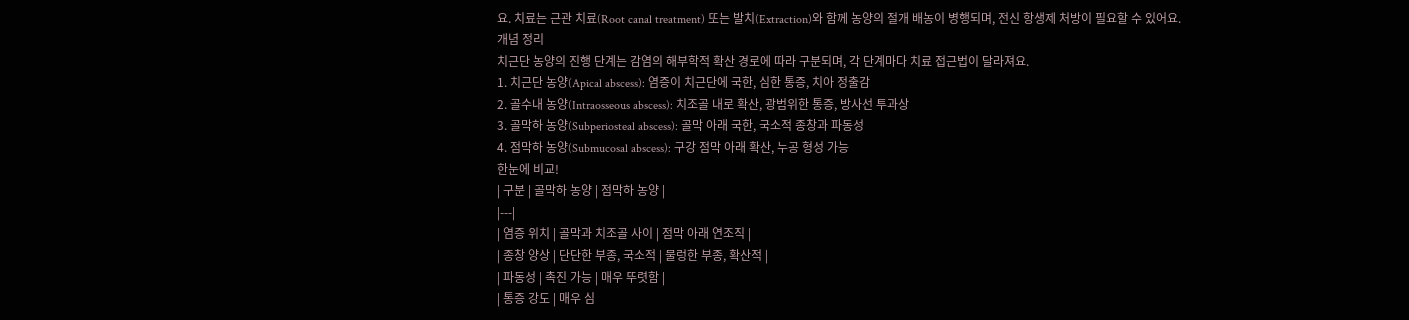요. 치료는 근관 치료(Root canal treatment) 또는 발치(Extraction)와 함께 농양의 절개 배농이 병행되며, 전신 항생제 처방이 필요할 수 있어요.
개념 정리
치근단 농양의 진행 단계는 감염의 해부학적 확산 경로에 따라 구분되며, 각 단계마다 치료 접근법이 달라져요.
1. 치근단 농양(Apical abscess): 염증이 치근단에 국한, 심한 통증, 치아 정출감
2. 골수내 농양(Intraosseous abscess): 치조골 내로 확산, 광범위한 통증, 방사선 투과상
3. 골막하 농양(Subperiosteal abscess): 골막 아래 국한, 국소적 종창과 파동성
4. 점막하 농양(Submucosal abscess): 구강 점막 아래 확산, 누공 형성 가능
한눈에 비교!
| 구분 | 골막하 농양 | 점막하 농양 |
|---|
| 염증 위치 | 골막과 치조골 사이 | 점막 아래 연조직 |
| 종창 양상 | 단단한 부종, 국소적 | 물렁한 부종, 확산적 |
| 파동성 | 촉진 가능 | 매우 뚜렷함 |
| 통증 강도 | 매우 심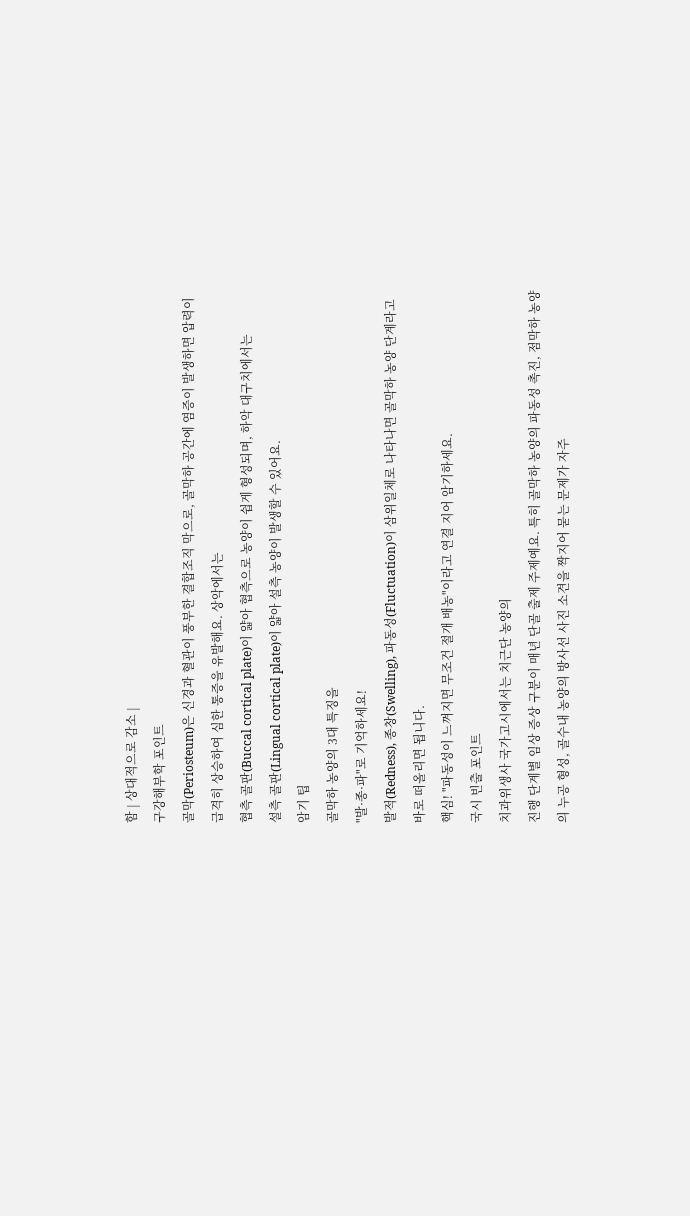함 | 상대적으로 감소 |
구강해부학 포인트
골막(Periosteum)은 신경과 혈관이 풍부한 결합조직 막으로, 골막하 공간에 염증이 발생하면 압력이 급격히 상승하여 심한 통증을 유발해요. 상악에서는
협측 골판(Buccal cortical plate)이 얇아 협측으로 농양이 쉽게 형성되며, 하악 대구치에서는
설측 골판(Lingual cortical plate)이 얇아 설측 농양이 발생할 수 있어요.
암기 팁
골막하 농양의 3대 특징을
"발·종·파"로 기억하세요!
발적(Redness), 종창(Swelling), 파동성(Fluctuation)이 삼위일체로 나타나면 골막하 농양 단계라고 바로 떠올리면 됩니다.
핵심! "파동성이 느껴지면 무조건 절개 배농"이라고 연결 지어 암기하세요.
국시 빈출 포인트
치과위생사 국가고시에서는 치근단 농양의
진행 단계별 임상 증상 구분이 매년 단골 출제 주제예요. 특히 골막하 농양의 파동성 촉진, 점막하 농양의 누공 형성, 골수내 농양의 방사선 사진 소견을 짝지어 묻는 문제가 자주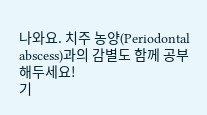나와요. 치주 농양(Periodontal abscess)과의 감별도 함께 공부해두세요!
기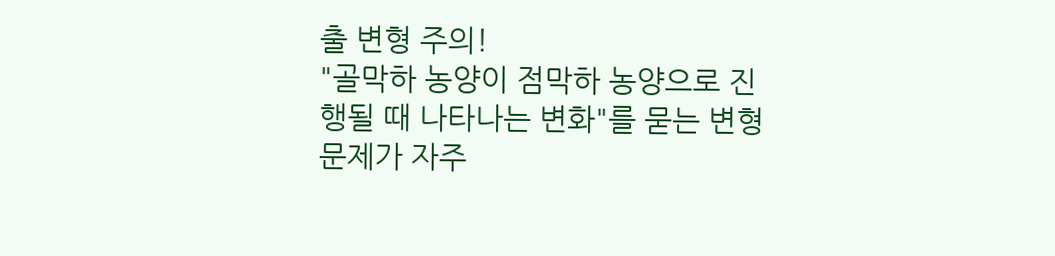출 변형 주의!
"골막하 농양이 점막하 농양으로 진행될 때 나타나는 변화"를 묻는 변형 문제가 자주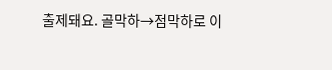출제돼요. 골막하→점막하로 이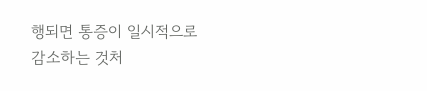행되면 통증이 일시적으로 감소하는 것처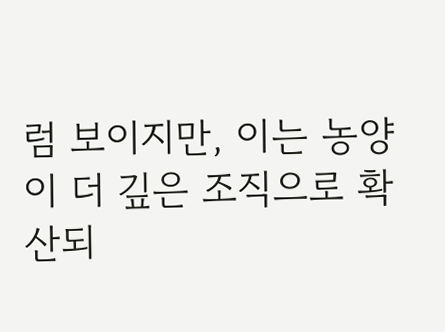럼 보이지만, 이는 농양이 더 깊은 조직으로 확산되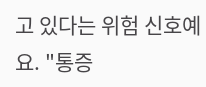고 있다는 위험 신호예요. "통증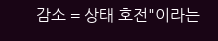감소 = 상태 호전"이라는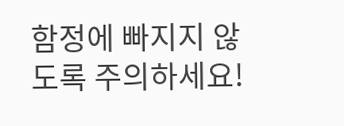함정에 빠지지 않도록 주의하세요!